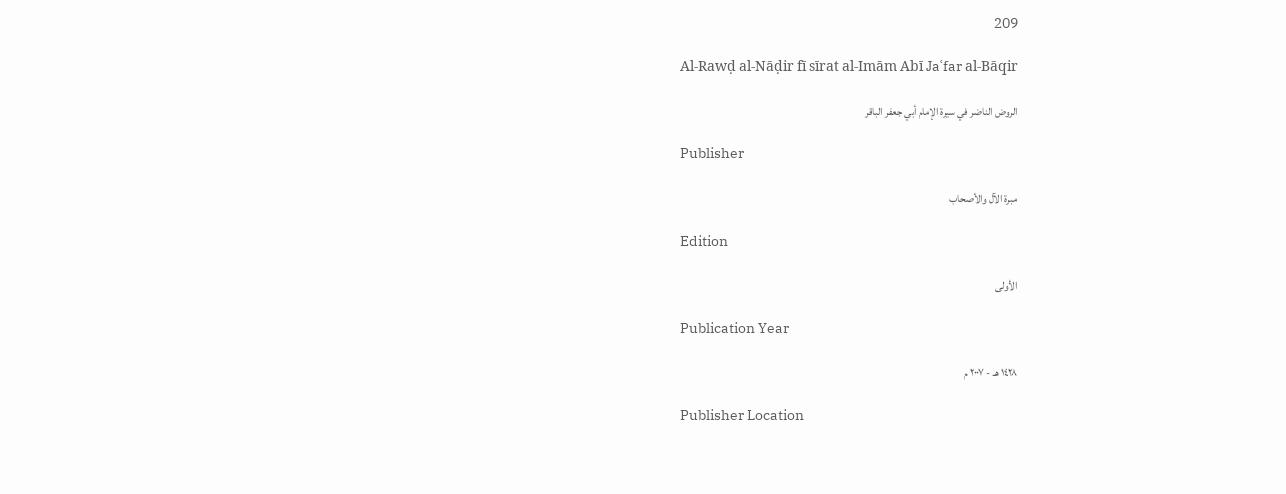209

Al-Rawḍ al-Nāḍir fī sīrat al-Imām Abī Jaʿfar al-Bāqir

الروض الناضر في سيرة الإمام أبي جعفر الباقر

Publisher

مبرة الآل والأصحاب

Edition

الأولى

Publication Year

١٤٢٨ هـ - ٢٠٠٧ م

Publisher Location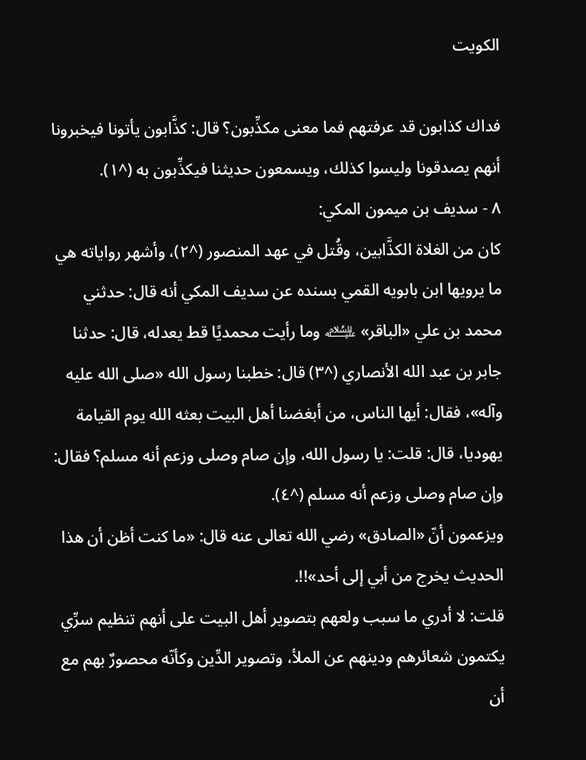الكويت

فداك كذابون قد عرفتهم فما معنى مكذِّبون؟ قال: كذَّابون يأتونا فيخبرونا أنهم يصدقونا وليسوا كذلك، ويسمعون حديثنا فيكذِّبون به (^١).
٨ - سديف بن ميمون المكي:
كان من الغلاة الكذَّابين، وقُتل في عهد المنصور (^٢)، وأشهر رواياته هي ما يرويها ابن بابويه القمي بسنده عن سديف المكي أنه قال: حدثني محمد بن علي «الباقر» ﵇ وما رأيت محمديًا قط يعدله، قال: حدثنا جابر بن عبد الله الأنصاري (^٣) قال: خطبنا رسول الله «صلى الله عليه وآله»، فقال: أيها الناس، من أبغضنا أهل البيت بعثه الله يوم القيامة يهوديا، قال: قلت: يا رسول الله، وإن صام وصلى وزعم أنه مسلم؟ فقال: وإن صام وصلى وزعم أنه مسلم (^٤).
ويزعمون أنّ «الصادق» رضي الله تعالى عنه قال: «ما كنت أظن أن هذا الحديث يخرج من أبي إلى أحد»!!.
قلت: لا أدري ما سبب ولعهم بتصوير أهل البيت على أنهم تنظيم سرِّي يكتمون شعائرهم ودينهم عن الملأ، وتصوير الدِّين وكأنّه محصورٌ بهم مع أن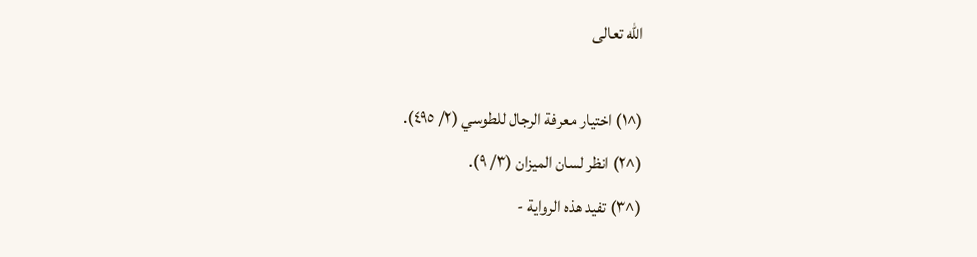الله تعالى

(^١) اختيار معرفة الرجال للطوسي (٢/ ٤٩٥).
(^٢) انظر لسان الميزان (٣/ ٩).
(^٣) تفيد هذه الرواية -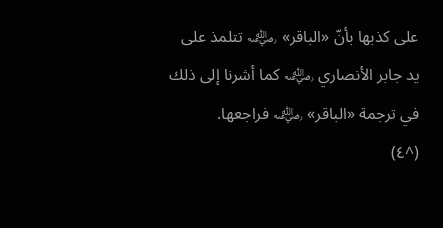على كذبها بأنّ «الباقر» ﵁ تتلمذ على يد جابر الأنصاري ﵁ كما أشرنا إلى ذلك في ترجمة «الباقر» ﵁ فراجعها.
(^٤)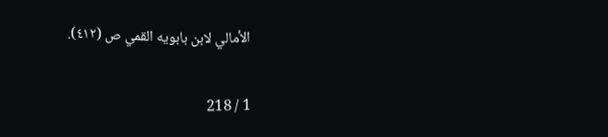الأمالي لابن بابويه القمي ص (٤١٢).

1 / 218